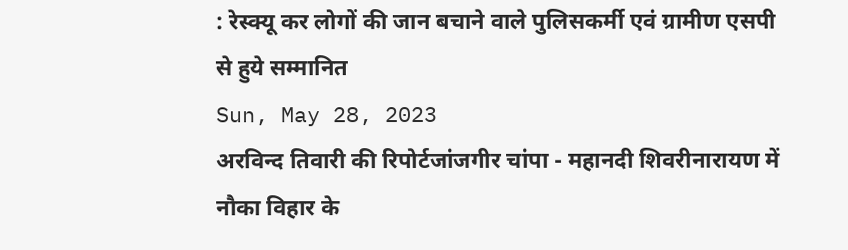: रेस्क्यू कर लोगों की जान बचाने वाले पुलिसकर्मी एवं ग्रामीण एसपी से हुये सम्मानित
Sun, May 28, 2023
अरविन्द तिवारी की रिपोर्टजांजगीर चांपा - महानदी शिवरीनारायण में नौका विहार के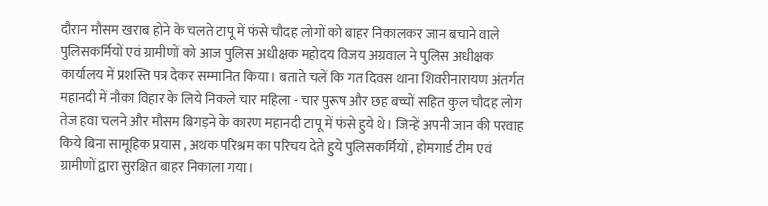दौरान मौसम खराब होने के चलते टापू में फंसे चौदह लोगों को बाहर निकालकर जान बचाने वाले पुलिसकर्मियों एवं ग्रामीणों को आज पुलिस अधीक्षक महोदय विजय अग्रवाल ने पुलिस अधीक्षक कार्यालय में प्रशस्ति पत्र देकर सम्मानित किया। बताते चलें कि गत दिवस थाना शिवरीनारायण अंतर्गत महानदी में नौका विहार के लिये निकले चार महिला - चार पुरूष और छह बच्चों सहित कुल चौदह लोग तेज हवा चलने और मौसम बिगड़ने के कारण महानदी टापू में फंसे हुये थे। जिन्हें अपनी जान की परवाह किये बिना सामूहिक प्रयास , अथक परिश्रम का परिचय देते हुये पुलिसकर्मियों , होमगार्ड टीम एवं ग्रामीणों द्वारा सुरक्षित बाहर निकाला गया।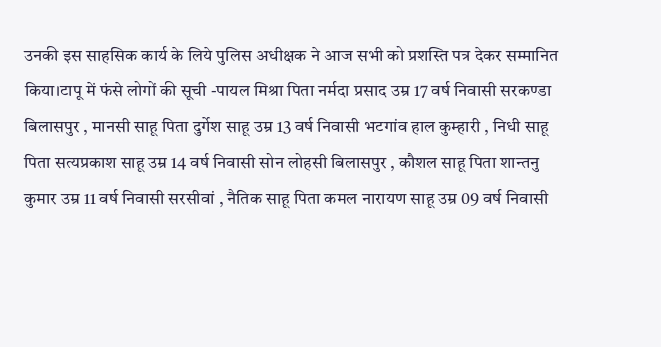उनकी इस साहसिक कार्य के लिये पुलिस अधीक्षक ने आज सभी को प्रशस्ति पत्र देकर सम्मानित किया।टापू में फंसे लोगों की सूची -पायल मिश्रा पिता नर्मदा प्रसाद उम्र 17 वर्ष निवासी सरकण्डा बिलासपुर , मानसी साहू पिता दुर्गेश साहू उम्र 13 वर्ष निवासी भटगांव हाल कुम्हारी , निधी साहू पिता सत्यप्रकाश साहू उम्र 14 वर्ष निवासी सोन लोहसी बिलासपुर , कौशल साहू पिता शान्तनु कुमार उम्र 11 वर्ष निवासी सरसीवां , नैतिक साहू पिता कमल नारायण साहू उम्र 09 वर्ष निवासी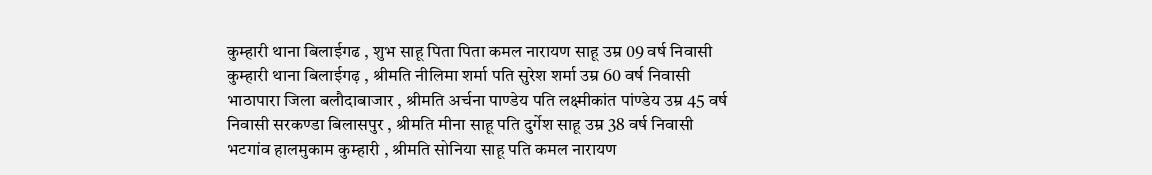कुम्हारी थाना बिलाईगढ , शुभ साहू पिता पिता कमल नारायण साहू उम्र 09 वर्ष निवासी कुम्हारी थाना बिलाईगढ़ , श्रीमति नीलिमा शर्मा पति सुरेश शर्मा उम्र 60 वर्ष निवासी भाठापारा जिला बलौदाबाजार , श्रीमति अर्चना पाण्डेय पति लक्ष्मीकांत पांण्डेय उम्र 45 वर्ष निवासी सरकण्डा बिलासपुर , श्रीमति मीना साहू पति दुर्गेश साहू उम्र 38 वर्ष निवासी भटगांव हालमुकाम कुम्हारी , श्रीमति सोनिया साहू पति कमल नारायण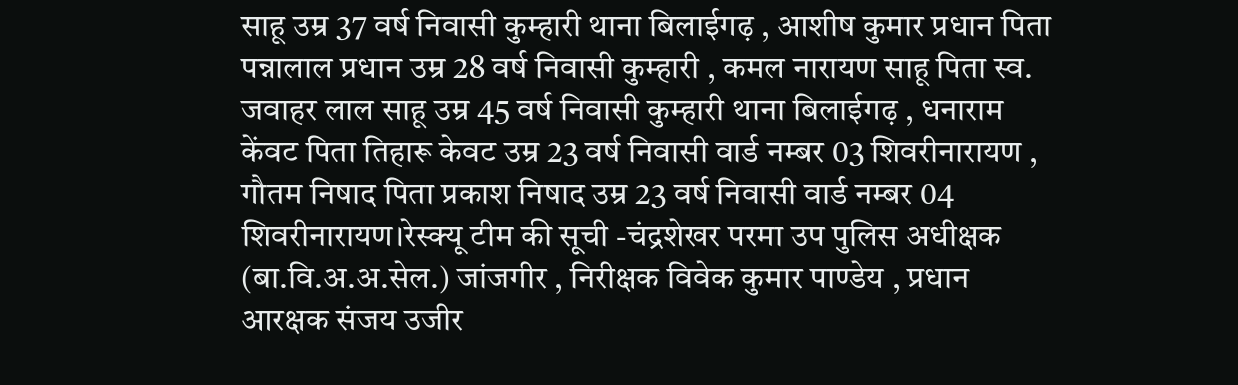साहू उम्र 37 वर्ष निवासी कुम्हारी थाना बिलाईगढ़ , आशीष कुमार प्रधान पिता पन्नालाल प्रधान उम्र 28 वर्ष निवासी कुम्हारी , कमल नारायण साहू पिता स्व. जवाहर लाल साहू उम्र 45 वर्ष निवासी कुम्हारी थाना बिलाईगढ़ , धनाराम केंवट पिता तिहारू केवट उम्र 23 वर्ष निवासी वार्ड नम्बर 03 शिवरीनारायण , गौतम निषाद पिता प्रकाश निषाद उम्र 23 वर्ष निवासी वार्ड नम्बर 04 शिवरीनारायण।रेस्क्यू टीम की सूची -चंद्रशेखर परमा उप पुलिस अधीक्षक (बा.वि.अ.अ.सेल.) जांजगीर , निरीक्षक विवेक कुमार पाण्डेय , प्रधान आरक्षक संजय उजीर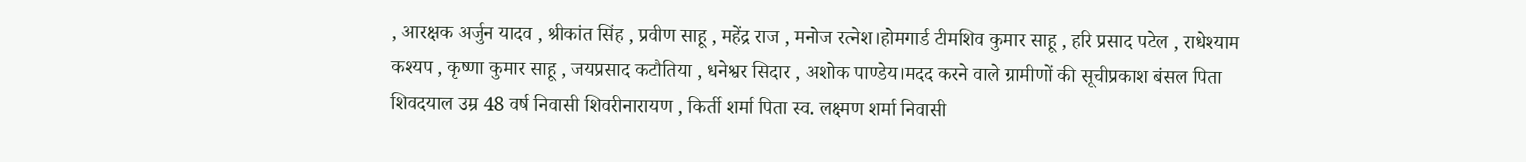, आरक्षक अर्जुन यादव , श्रीकांत सिंह , प्रवीण साहू , महेंद्र राज , मनोज रत्नेश।होमगार्ड टीमशिव कुमार साहू , हरि प्रसाद पटेल , राधेश्याम कश्यप , कृष्णा कुमार साहू , जयप्रसाद कटौतिया , धनेश्वर सिदार , अशोक पाण्डेय।मदद करने वाले ग्रामीणों की सूचीप्रकाश बंसल पिता शिवदयाल उम्र 48 वर्ष निवासी शिवरीनारायण , किर्ती शर्मा पिता स्व. लक्ष्मण शर्मा निवासी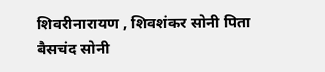शिवरीनारायण , शिवशंकर सोनी पिता बैसचंद सोनी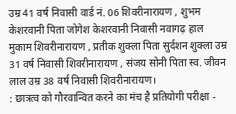उम्र 41 वर्ष निवासी वार्ड नं. 06 शिवरीनारायण , शुभम केशरवानी पिता जोगेश केशरवानी निवासी नवागढ़ हाल मुकाम शिवरीनारायण , प्रतीक शुक्ला पिता सुर्दशन शुक्ला उम्र 31 वर्ष निवासी शिवरीनारायण , संजय सोनी पिता स्व. जीवन लाल उम्र 38 वर्ष निवासी शिवरीनारायण।
: छात्रत्व को गौरवान्वित करने का मंच है प्रतियोगी परीक्षा -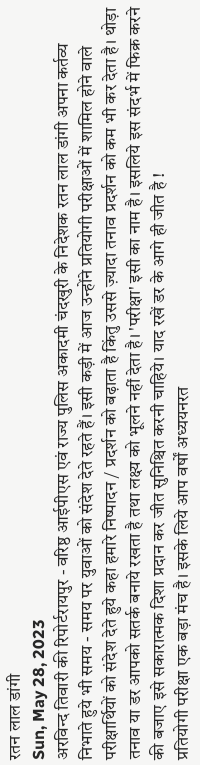रतन लाल डांगी
Sun, May 28, 2023
अरविन्द तिवारी की रिपोर्टरायपुर - वरिष्ठ आईपीएस एवं राज्य पुलिस अकादमी चंदखुरी के निदेशक रतन लाल डांगी अपना कर्तव्य निभाते हुये भी समय - समय पर युवाओं को संदेश देते रहते हैं। इसी कड़ी में आज उन्होंने प्रतियोगी परीक्षाओं में शामिल होने वाले परीक्षार्थियों को संदेश देते हुये कहा हमारे निष्पादन / प्रदर्शन को बढ़ाता है किंतु उससे ज़्यादा तनाव प्रदर्शन को कम भी कर देता है। थोड़ा तनाव या डर आपको सतर्क बनाये रखता है तथा लक्ष्य को भूलने नहीं देता है। 'परीक्षा' इसी का नाम है। इसलिये इस संदर्भ में फिक्र करने की बजाए इसे सकारात्मक दिशा प्रदान कर जीत सुनिश्चित करनी चाहिये। याद रखें डर के आगे ही जीत है !
प्रतियोगी परीक्षा एक बड़ा मंच है। इसके लिये आप वर्षों अध्ययनरत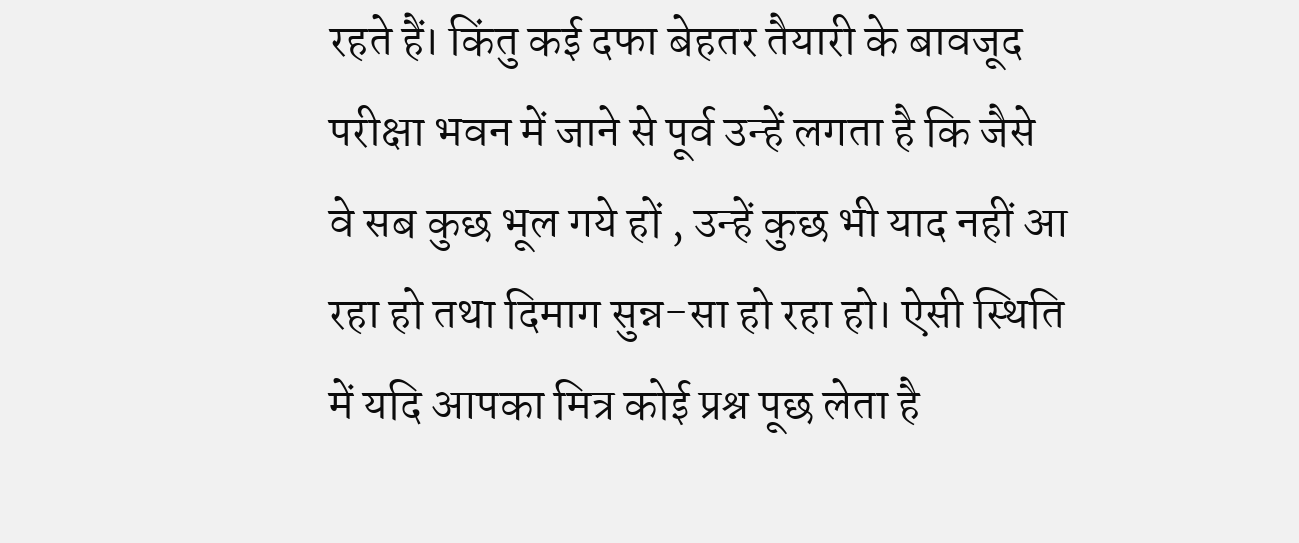रहते हैं। किंतु कई दफा बेहतर तैयारी के बावजूद परीक्षा भवन में जाने से पूर्व उन्हें लगता है कि जैसे वे सब कुछ भूल गये हों , उन्हें कुछ भी याद नहीं आ रहा हो तथा दिमाग सुन्न-सा हो रहा हो। ऐसी स्थिति में यदि आपका मित्र कोई प्रश्न पूछ लेता है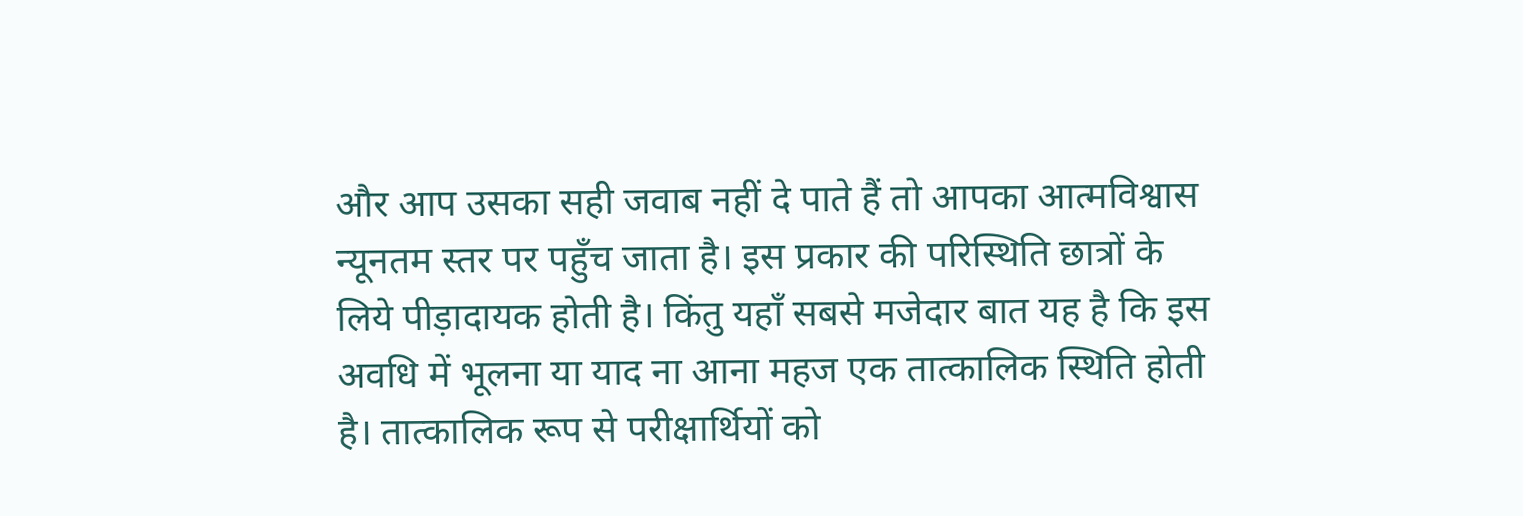और आप उसका सही जवाब नहीं दे पाते हैं तो आपका आत्मविश्वास न्यूनतम स्तर पर पहुँच जाता है। इस प्रकार की परिस्थिति छात्रों के लिये पीड़ादायक होती है। किंतु यहाँ सबसे मजेदार बात यह है कि इस अवधि में भूलना या याद ना आना महज एक तात्कालिक स्थिति होती है। तात्कालिक रूप से परीक्षार्थियों को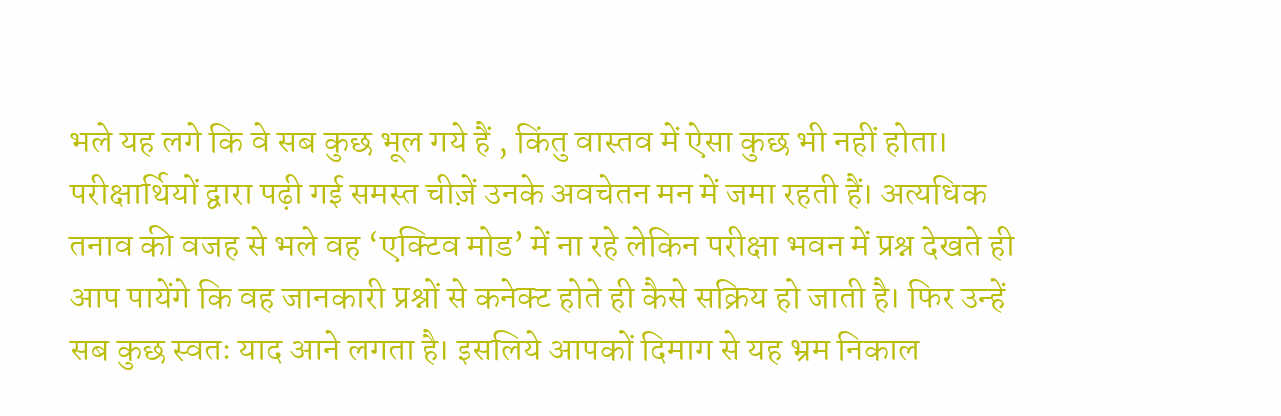भले यह लगे कि वे सब कुछ भूल गये हैं , किंतु वास्तव में ऐसा कुछ भी नहीं होता। परीक्षार्थियों द्वारा पढ़ी गई समस्त चीज़ें उनके अवचेतन मन में जमा रहती हैं। अत्यधिक तनाव की वजह से भले वह ‘एक्टिव मोड’ में ना रहे लेकिन परीक्षा भवन में प्रश्न देखते ही आप पायेंगे कि वह जानकारी प्रश्नों से कनेक्ट होते ही कैसे सक्रिय हो जाती है। फिर उन्हें सब कुछ स्वतः याद आने लगता है। इसलिये आपकों दिमाग से यह भ्रम निकाल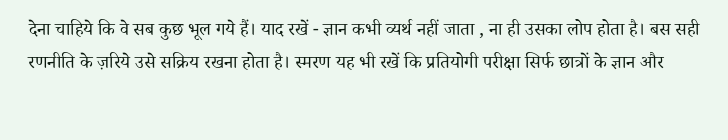देना चाहिये कि वे सब कुछ भूल गये हैं। याद रखें - ज्ञान कभी व्यर्थ नहीं जाता , ना ही उसका लोप होता है। बस सही रणनीति के ज़रिये उसे सक्रिय रखना होता है। स्मरण यह भी रखें कि प्रतियोगी परीक्षा सिर्फ छात्रों के ज्ञान और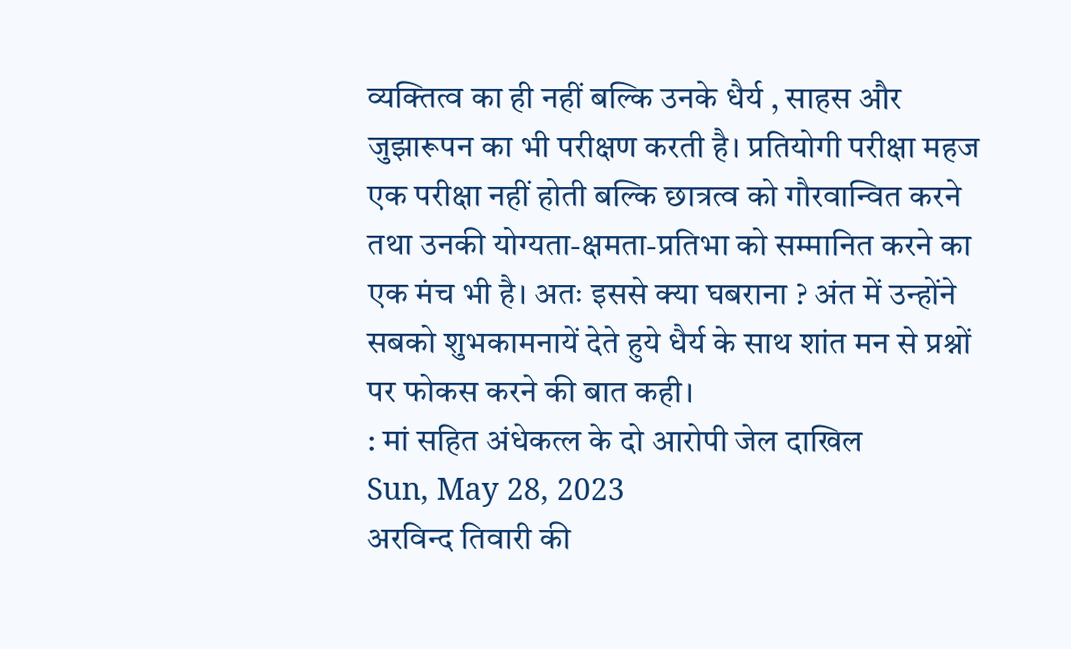व्यक्तित्व का ही नहीं बल्कि उनके धैर्य , साहस और जुझारूपन का भी परीक्षण करती है। प्रतियोगी परीक्षा महज एक परीक्षा नहीं होती बल्कि छात्रत्व को गौरवान्वित करने तथा उनकी योग्यता-क्षमता-प्रतिभा को सम्मानित करने का एक मंच भी है। अतः इससे क्या घबराना ? अंत में उन्होंने सबको शुभकामनायें देते हुये धैर्य के साथ शांत मन से प्रश्नों पर फोकस करने की बात कही।
: मां सहित अंधेकत्ल के दो आरोपी जेल दाखिल
Sun, May 28, 2023
अरविन्द तिवारी की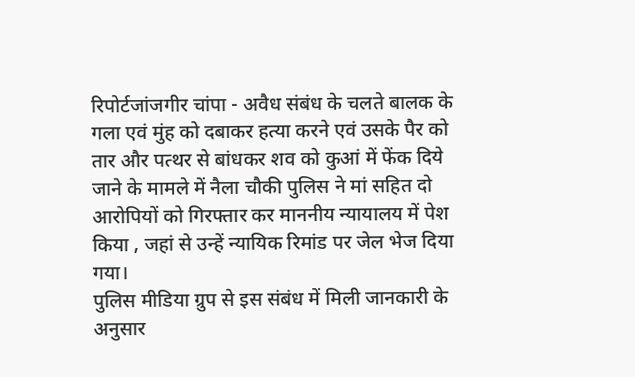रिपोर्टजांजगीर चांपा - अवैध संबंध के चलते बालक के गला एवं मुंह को दबाकर हत्या करने एवं उसके पैर को तार और पत्थर से बांधकर शव को कुआं में फेंक दिये जाने के मामले में नैला चौकी पुलिस ने मां सहित दो आरोपियों को गिरफ्तार कर माननीय न्यायालय में पेश किया , जहां से उन्हें न्यायिक रिमांड पर जेल भेज दिया गया।
पुलिस मीडिया ग्रुप से इस संबंध में मिली जानकारी के अनुसार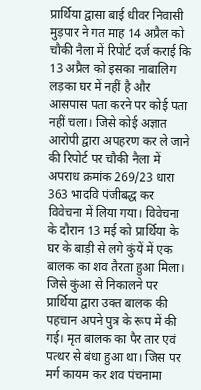प्रार्थिया द्वासा बाई धीवर निवासी मुड़पार ने गत माह 14 अप्रैल को चौकी नैला में रिपोर्ट दर्ज कराई कि 13 अप्रैल को इसका नाबालिग लड़का घर में नहीं है और आसपास पता करने पर कोई पता नहीं चला। जिसे कोई अज्ञात आरोपी द्वारा अपहरण कर ले जाने की रिपोर्ट पर चौकी नैला में अपराध क्रमांक 269/23 धारा 363 भादवि पंजीबद्ध कर विवेचना में लिया गया। विवेचना के दौरान 13 मई को प्रार्थिया के घर के बाड़ी से लगे कुंयें में एक बालक का शव तैरता हुआ मिला। जिसे कुंआ से निकालने पर प्रार्थिया द्वारा उक्त बालक की पहचान अपने पुत्र के रूप में की गई। मृत बालक का पैर तार एवं पत्थर से बंधा हुआ था। जिस पर मर्ग कायम कर शव पंचनामा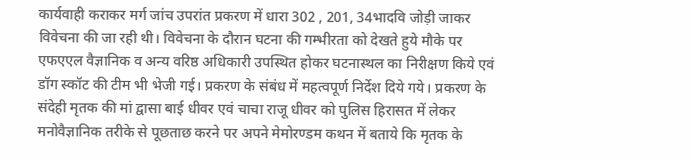कार्यवाही कराकर मर्ग जांच उपरांत प्रकरण में धारा 302 , 201, 34भादवि जोड़ी जाकर विवेचना की जा रही थी। विवेचना के दौरान घटना की गम्भीरता को देखते हुये मौके पर एफएएल वैज्ञानिक व अन्य वरिष्ठ अधिकारी उपस्थित होकर घटनास्थल का निरीक्षण किये एवं डॉग स्कॉट की टीम भी भेजी गई। प्रकरण के संबंध में महत्वपूर्ण निर्देश दिये गये। प्रकरण के संदेही मृतक की मां द्वासा बाई धीवर एवं चाचा राजू धीवर को पुलिस हिरासत में लेकर मनोवैज्ञानिक तरीके से पूछताछ करने पर अपने मेमोरण्डम कथन में बताये कि मृतक के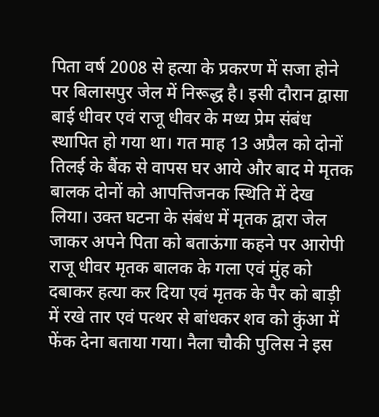पिता वर्ष 2008 से हत्या के प्रकरण में सजा होने पर बिलासपुर जेल में निरूद्ध है। इसी दौरान द्वासा बाई धीवर एवं राजू धीवर के मध्य प्रेम संबंध स्थापित हो गया था। गत माह 13 अप्रैल को दोनों तिलई के बैंक से वापस घर आये और बाद मे मृतक बालक दोनों को आपत्तिजनक स्थिति में देख लिया। उक्त घटना के संबंध में मृतक द्वारा जेल जाकर अपने पिता को बताऊंगा कहने पर आरोपी राजू धीवर मृतक बालक के गला एवं मुंह को दबाकर हत्या कर दिया एवं मृतक के पैर को बाड़ी में रखे तार एवं पत्थर से बांधकर शव को कुंआ में फेंक देना बताया गया। नैला चौकी पुलिस ने इस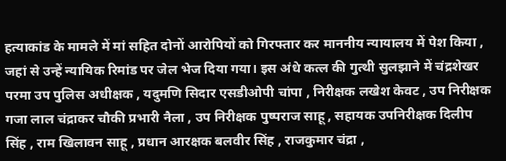हत्याकांड के मामले में मां सहित दोनों आरोपियों को गिरफ्तार कर माननीय न्यायालय में पेश किया , जहां से उन्हें न्यायिक रिमांड पर जेल भेज दिया गया। इस अंधे कत्ल की गुत्थी सुलझाने में चंद्रशेखर परमा उप पुलिस अधीक्षक , यदुमणि सिदार एसडीओपी चांपा , निरीक्षक लखेश केवट , उप निरीक्षक गजा लाल चंद्राकर चौकी प्रभारी नैला , उप निरीक्षक पुष्पराज साहू , सहायक उपनिरीक्षक दिलीप सिंह , राम खिलावन साहू , प्रधान आरक्षक बलवीर सिंह , राजकुमार चंद्रा ,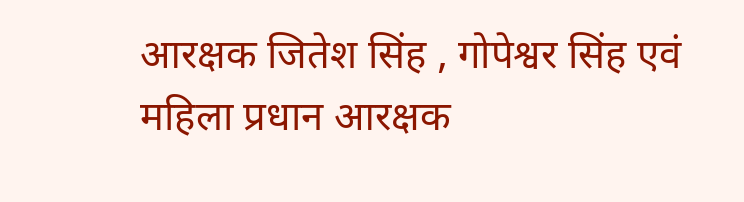आरक्षक जितेश सिंह , गोपेश्वर सिंह एवं महिला प्रधान आरक्षक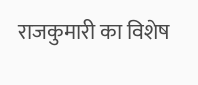राजकुमारी का विशेष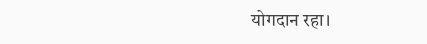योगदान रहा।